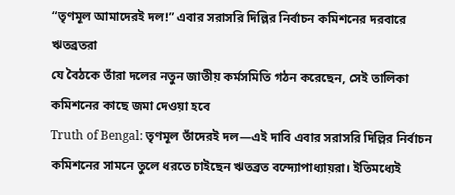“তৃণমূল আমাদেরই দল!” এবার সরাসরি দিল্লির নির্বাচন কমিশনের দরবারে ঋতব্রতরা
যে বৈঠকে তাঁরা দলের নতুন জাতীয় কর্মসমিতি গঠন করেছেন, সেই তালিকা কমিশনের কাছে জমা দেওয়া হবে
Truth of Bengal: তৃণমূল তাঁদেরই দল—এই দাবি এবার সরাসরি দিল্লির নির্বাচন কমিশনের সামনে তুলে ধরতে চাইছেন ঋতব্রত বন্দ্যোপাধ্যায়রা। ইতিমধ্যেই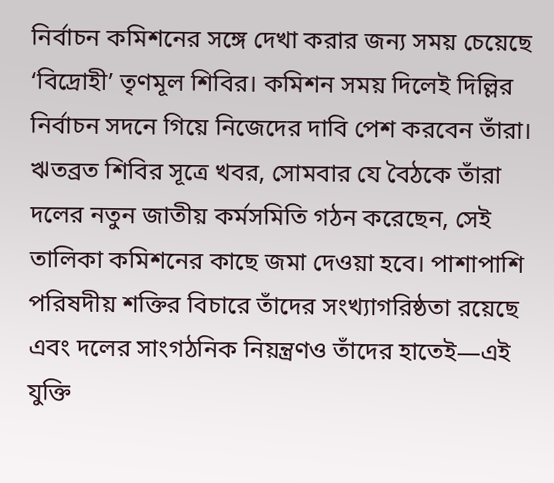নির্বাচন কমিশনের সঙ্গে দেখা করার জন্য সময় চেয়েছে ‘বিদ্রোহী’ তৃণমূল শিবির। কমিশন সময় দিলেই দিল্লির নির্বাচন সদনে গিয়ে নিজেদের দাবি পেশ করবেন তাঁরা। ঋতব্রত শিবির সূত্রে খবর, সোমবার যে বৈঠকে তাঁরা দলের নতুন জাতীয় কর্মসমিতি গঠন করেছেন, সেই তালিকা কমিশনের কাছে জমা দেওয়া হবে। পাশাপাশি পরিষদীয় শক্তির বিচারে তাঁদের সংখ্যাগরিষ্ঠতা রয়েছে এবং দলের সাংগঠনিক নিয়ন্ত্রণও তাঁদের হাতেই—এই যুক্তি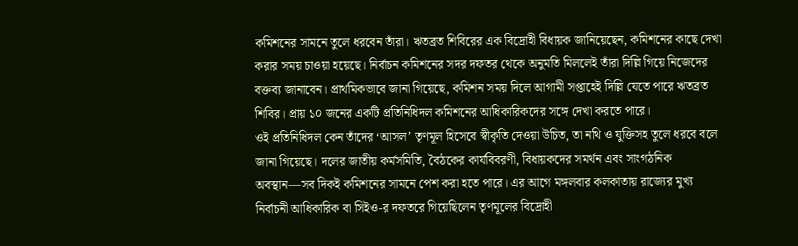কমিশনের সামনে তুলে ধরবেন তাঁরা। ঋতব্রত শিবিরের এক বিদ্রোহী বিধায়ক জানিয়েছেন, কমিশনের কাছে দেখা করার সময় চাওয়া হয়েছে। নির্বাচন কমিশনের সদর দফতর থেকে অনুমতি মিললেই তাঁরা দিল্লি গিয়ে নিজেদের বক্তব্য জানাবেন। প্রাথমিকভাবে জানা গিয়েছে, কমিশন সময় দিলে আগামী সপ্তাহেই দিল্লি যেতে পারে ঋতব্রত শিবির। প্রায় ১০ জনের একটি প্রতিনিধিদল কমিশনের আধিকারিকদের সঙ্গে দেখা করতে পারে।
ওই প্রতিনিধিদল কেন তাঁদের ‘আসল’ তৃণমূল হিসেবে স্বীকৃতি দেওয়া উচিত, তা নথি ও যুক্তিসহ তুলে ধরবে বলে জানা গিয়েছে। দলের জাতীয় কর্মসমিতি, বৈঠকের কার্যবিবরণী, বিধায়কদের সমর্থন এবং সাংগঠনিক অবস্থান—সব দিকই কমিশনের সামনে পেশ করা হতে পারে। এর আগে মঙ্গলবার কলকাতায় রাজ্যের মুখ্য নির্বাচনী আধিকারিক বা সিইও-র দফতরে গিয়েছিলেন তৃণমূলের বিদ্রোহী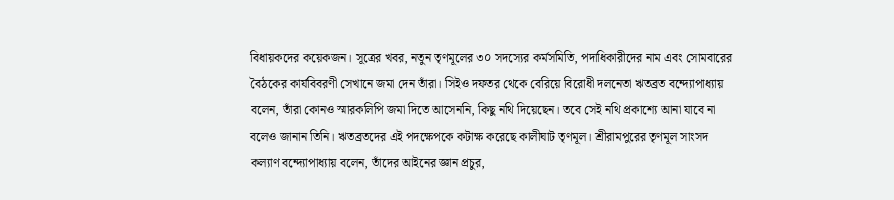বিধায়কদের কয়েকজন। সূত্রের খবর, নতুন তৃণমূলের ৩০ সদস্যের কর্মসমিতি, পদাধিকারীদের নাম এবং সোমবারের বৈঠকের কার্যবিবরণী সেখানে জমা দেন তাঁরা। সিইও দফতর থেকে বেরিয়ে বিরোধী দলনেতা ঋতব্রত বন্দ্যোপাধ্যায় বলেন, তাঁরা কোনও স্মারকলিপি জমা দিতে আসেননি, কিছু নথি দিয়েছেন। তবে সেই নথি প্রকাশ্যে আনা যাবে না বলেও জানান তিনি। ঋতব্রতদের এই পদক্ষেপকে কটাক্ষ করেছে কালীঘাট তৃণমূল। শ্রীরামপুরের তৃণমূল সাংসদ কল্যাণ বন্দ্যোপাধ্যায় বলেন, তাঁদের আইনের জ্ঞান প্রচুর,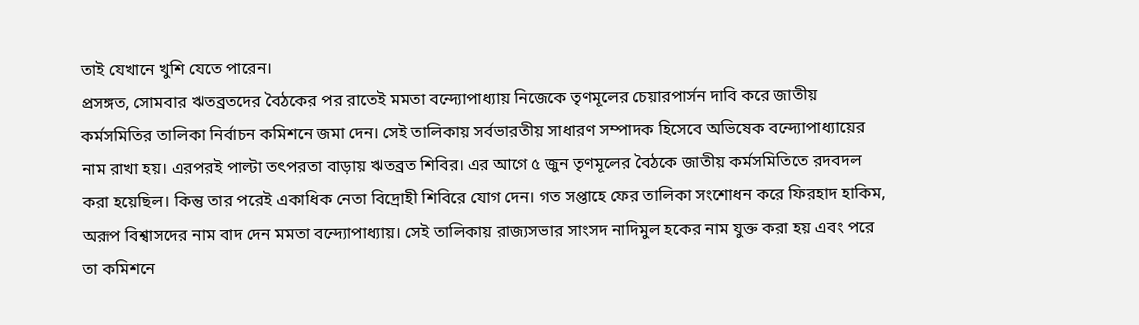তাই যেখানে খুশি যেতে পারেন।
প্রসঙ্গত, সোমবার ঋতব্রতদের বৈঠকের পর রাতেই মমতা বন্দ্যোপাধ্যায় নিজেকে তৃণমূলের চেয়ারপার্সন দাবি করে জাতীয় কর্মসমিতির তালিকা নির্বাচন কমিশনে জমা দেন। সেই তালিকায় সর্বভারতীয় সাধারণ সম্পাদক হিসেবে অভিষেক বন্দ্যোপাধ্যায়ের নাম রাখা হয়। এরপরই পাল্টা তৎপরতা বাড়ায় ঋতব্রত শিবির। এর আগে ৫ জুন তৃণমূলের বৈঠকে জাতীয় কর্মসমিতিতে রদবদল করা হয়েছিল। কিন্তু তার পরেই একাধিক নেতা বিদ্রোহী শিবিরে যোগ দেন। গত সপ্তাহে ফের তালিকা সংশোধন করে ফিরহাদ হাকিম, অরূপ বিশ্বাসদের নাম বাদ দেন মমতা বন্দ্যোপাধ্যায়। সেই তালিকায় রাজ্যসভার সাংসদ নাদিমুল হকের নাম যুক্ত করা হয় এবং পরে তা কমিশনে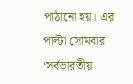পাঠানো হয়। এর পাল্টা সোমবার ‘সর্বভারতীয়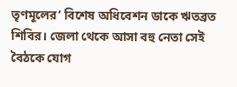তৃণমূলের’ বিশেষ অধিবেশন ডাকে ঋতব্রত শিবির। জেলা থেকে আসা বহু নেতা সেই বৈঠকে যোগ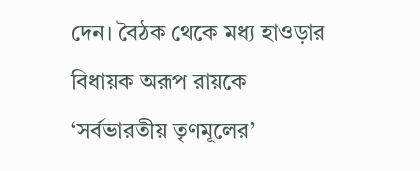দেন। বৈঠক থেকে মধ্য হাওড়ার বিধায়ক অরূপ রায়কে ‘সর্বভারতীয় তৃণমূলের’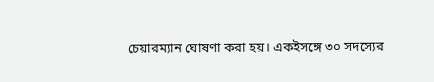চেয়ারম্যান ঘোষণা করা হয়। একইসঙ্গে ৩০ সদস্যের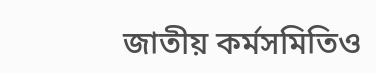জাতীয় কর্মসমিতিও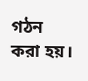গঠন করা হয়।